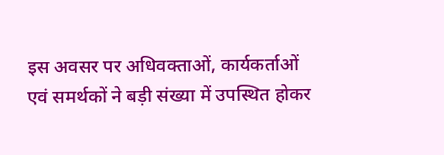इस अवसर पर अधिवक्ताओं, कार्यकर्ताओं एवं समर्थकों ने बड़ी संख्या में उपस्थित होकर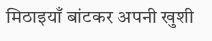मिठाइयाँ बांटकर अपनी खुशी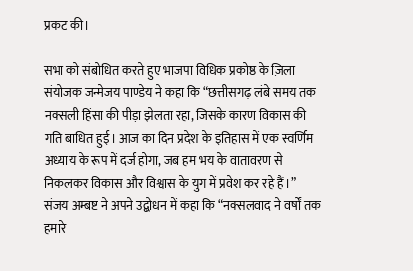प्रकट की।

सभा को संबोधित करते हुए भाजपा विधिक प्रकोष्ठ के ज़िला संयोजक जन्मेजय पाण्डेय ने कहा कि “छत्तीसगढ़ लंबे समय तक नक्सली हिंसा की पीड़ा झेलता रहा, जिसके कारण विकास की गति बाधित हुई। आज का दिन प्रदेश के इतिहास में एक स्वर्णिम अध्याय के रूप में दर्ज होगा, जब हम भय के वातावरण से निकलकर विकास और विश्वास के युग में प्रवेश कर रहे हैं।”
संजय अम्बष्ट ने अपने उद्बोधन में कहा कि “नक्सलवाद ने वर्षों तक हमारे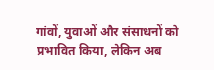गांवों, युवाओं और संसाधनों को प्रभावित किया, लेकिन अब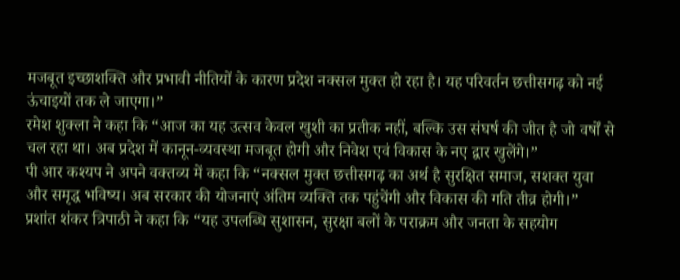मजबूत इच्छाशक्ति और प्रभावी नीतियों के कारण प्रदेश नक्सल मुक्त हो रहा है। यह परिवर्तन छत्तीसगढ़ को नई ऊंचाइयों तक ले जाएगा।”
रमेश शुक्ला ने कहा कि “आज का यह उत्सव केवल खुशी का प्रतीक नहीं, बल्कि उस संघर्ष की जीत है जो वर्षों से चल रहा था। अब प्रदेश में कानून-व्यवस्था मजबूत होगी और निवेश एवं विकास के नए द्वार खुलेंगे।”
पी आर कश्यप ने अपने वक्तव्य में कहा कि “नक्सल मुक्त छत्तीसगढ़ का अर्थ है सुरक्षित समाज, सशक्त युवा और समृद्ध भविष्य। अब सरकार की योजनाएं अंतिम व्यक्ति तक पहुंचेंगी और विकास की गति तीव्र होगी।”
प्रशांत शंकर त्रिपाठी ने कहा कि “यह उपलब्धि सुशासन, सुरक्षा बलों के पराक्रम और जनता के सहयोग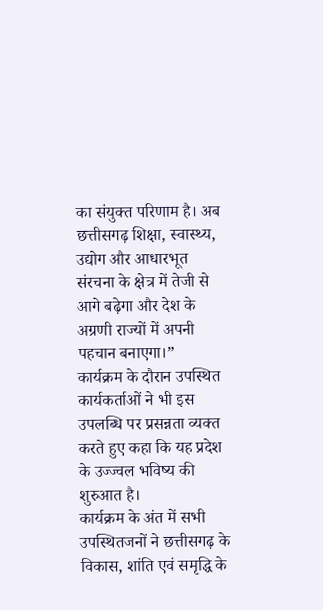का संयुक्त परिणाम है। अब छत्तीसगढ़ शिक्षा, स्वास्थ्य, उद्योग और आधारभूत संरचना के क्षेत्र में तेजी से आगे बढ़ेगा और देश के अग्रणी राज्यों में अपनी पहचान बनाएगा।”
कार्यक्रम के दौरान उपस्थित कार्यकर्ताओं ने भी इस उपलब्धि पर प्रसन्नता व्यक्त करते हुए कहा कि यह प्रदेश के उज्ज्वल भविष्य की शुरुआत है।
कार्यक्रम के अंत में सभी उपस्थितजनों ने छत्तीसगढ़ के विकास, शांति एवं समृद्धि के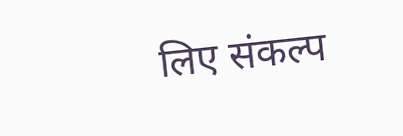लिए संकल्प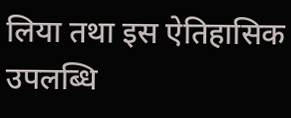लिया तथा इस ऐतिहासिक उपलब्धि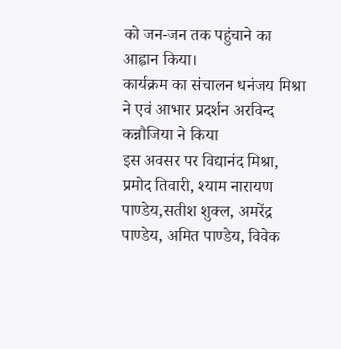को जन-जन तक पहुंचाने का आह्वान किया।
कार्यक्रम का संचालन धनंजय मिश्रा ने एवं आभार प्रदर्शन अरविन्द कन्नौजिया ने किया
इस अवसर पर विद्यानंद मिश्रा, प्रमोद तिवारी, श्याम नारायण पाण्डेय,सतीश शुक्ल, अमरेंद्र पाण्डेय, अमित पाण्डेय, विवेक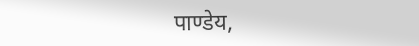पाण्डेय,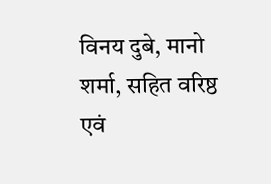विनय दुबे, मानो शर्मा, सहित वरिष्ठ एवं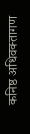कनिष्ठ अधिवक्तागण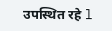उपस्थित रहे l